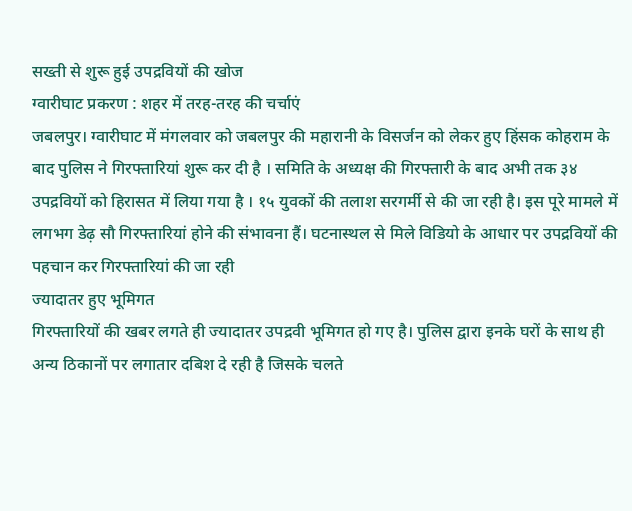सख्ती से शुरू हुई उपद्रवियों की खोज
ग्वारीघाट प्रकरण : शहर में तरह-तरह की चर्चाएं
जबलपुर। ग्वारीघाट में मंगलवार को जबलपुर की महारानी के विसर्जन को लेकर हुए हिंसक कोहराम के बाद पुलिस ने गिरफ्तारियां शुरू कर दी है । समिति के अध्यक्ष की गिरफ्तारी के बाद अभी तक ३४ उपद्रवियों को हिरासत में लिया गया है । १५ युवकों की तलाश सरगर्मी से की जा रही है। इस पूरे मामले में लगभग डेढ़ सौ गिरफ्तारियां होने की संभावना हैं। घटनास्थल से मिले विडियो के आधार पर उपद्रवियों की पहचान कर गिरफ्तारियां की जा रही
ज्यादातर हुए भूमिगत
गिरफ्तारियों की खबर लगते ही ज्यादातर उपद्रवी भूमिगत हो गए है। पुलिस द्वारा इनके घरों के साथ ही अन्य ठिकानों पर लगातार दबिश दे रही है जिसके चलते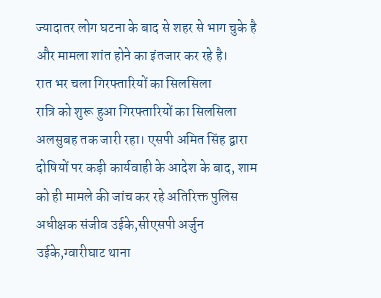ज्यादातर लोग घटना के बाद से शहर से भाग चुके है और मामला शांत होने का इंतजार कर रहे है।
रात भर चला गिरफ्तारियों का सिलसिला
रात्रि को शुरू हुआ गिरफ्तारियों का सिलसिला अलसुबह तक जारी रहा। एसपी अमित सिंह द्वारा दोषियों पर कड़ी कार्यवाही के आदेश के बाद, शाम को ही मामले की जांच कर रहे अतिरिक्त पुलिस अधीक्षक संजीव उईके,सीएसपी अर्जुन उईके,ग्वारीघाट थाना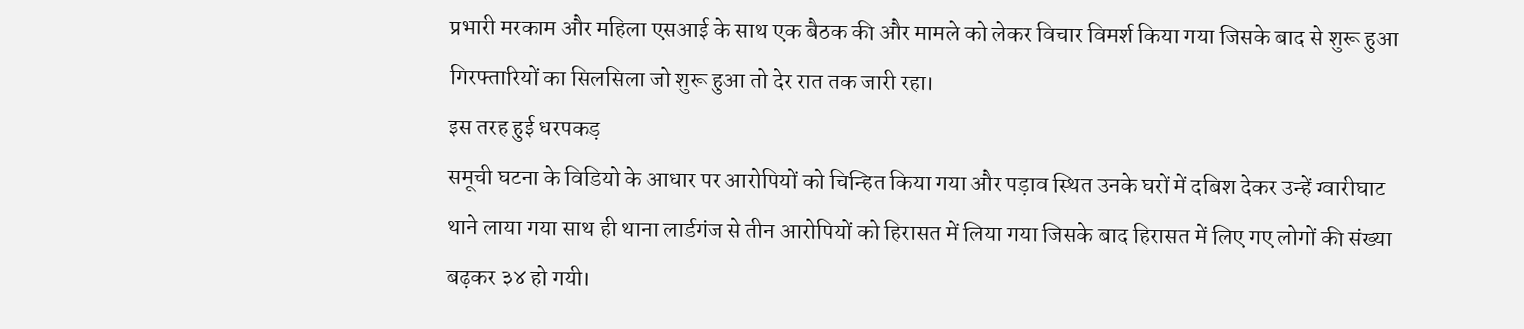प्रभारी मरकाम और महिला एसआई के साथ एक बैठक की और मामले को लेकर विचार विमर्श किया गया जिसके बाद से शुरू हुआ गिरफ्तारियों का सिलसिला जो शुरू हुआ तो देर रात तक जारी रहा।
इस तरह हुई धरपकड़
समूची घटना के विडियो के आधार पर आरोपियों को चिन्हित किया गया और पड़ाव स्थित उनके घरों में दबिश देकर उन्हें ग्वारीघाट थाने लाया गया साथ ही थाना लार्डगंज से तीन आरोपियों को हिरासत में लिया गया जिसके बाद हिरासत में लिए गए लोगों की संख्या बढ़कर ३४ हो गयी।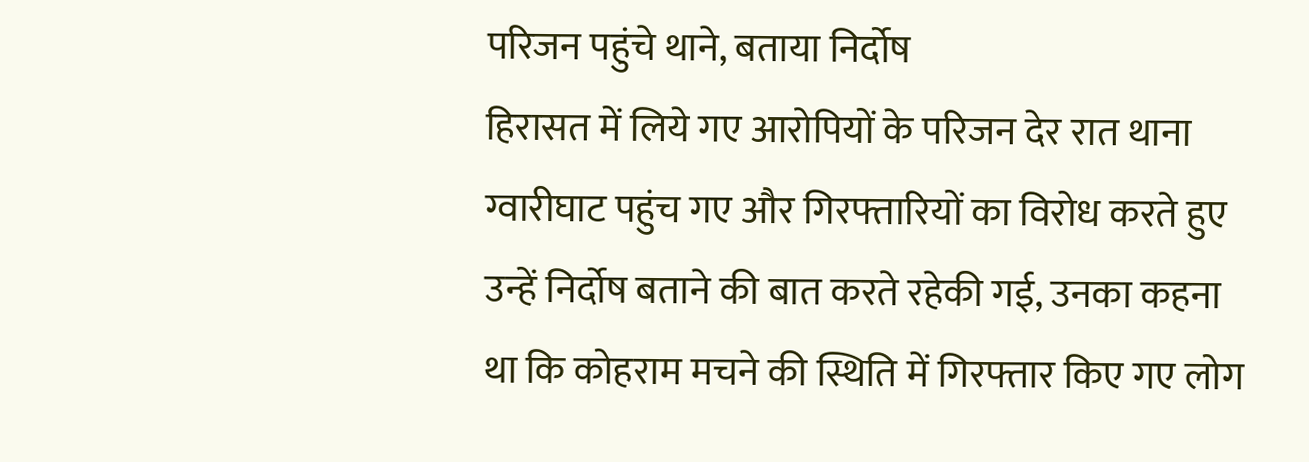परिजन पहुंचे थाने, बताया निर्दोष
हिरासत में लिये गए आरोपियों के परिजन देर रात थाना ग्वारीघाट पहुंच गए और गिरफ्तारियों का विरोध करते हुए उन्हें निर्दोष बताने की बात करते रहेकी गई, उनका कहना था कि कोहराम मचने की स्थिति में गिरफ्तार किए गए लोग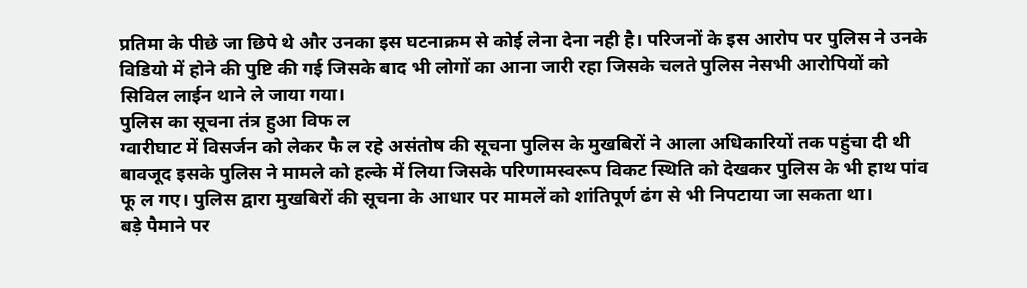प्रतिमा के पीछे जा छिपे थे और उनका इस घटनाक्रम से कोई लेना देना नही है। परिजनों के इस आरोप पर पुलिस ने उनके विडियो में होने की पुष्टि की गई जिसके बाद भी लोगों का आना जारी रहा जिसके चलते पुलिस नेसभी आरोपियों को सिविल लाईन थाने ले जाया गया।
पुलिस का सूचना तंत्र हुआ विफ ल
ग्वारीघाट में विसर्जन को लेकर फै ल रहे असंतोष की सूचना पुलिस के मुखबिरों ने आला अधिकारियों तक पहुंचा दी थी बावजूद इसके पुलिस ने मामले को हल्के में लिया जिसके परिणामस्वरूप विकट स्थिति को देखकर पुलिस के भी हाथ पांव फू ल गए। पुलिस द्वारा मुखबिरों की सूचना के आधार पर मामलें को शांतिपूर्ण ढंग से भी निपटाया जा सकता था।
बड़े पैमाने पर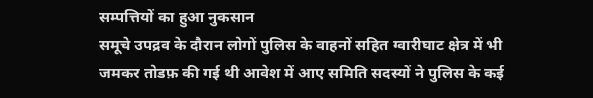सम्पत्तियों का हुआ नुकसान
समूचे उपद्रव के दौरान लोगों पुलिस के वाहनों सहित ग्वारीघाट क्षेत्र में भी जमकर तोडफ़ की गई थी आवेश में आए समिति सदस्यों ने पुलिस के कई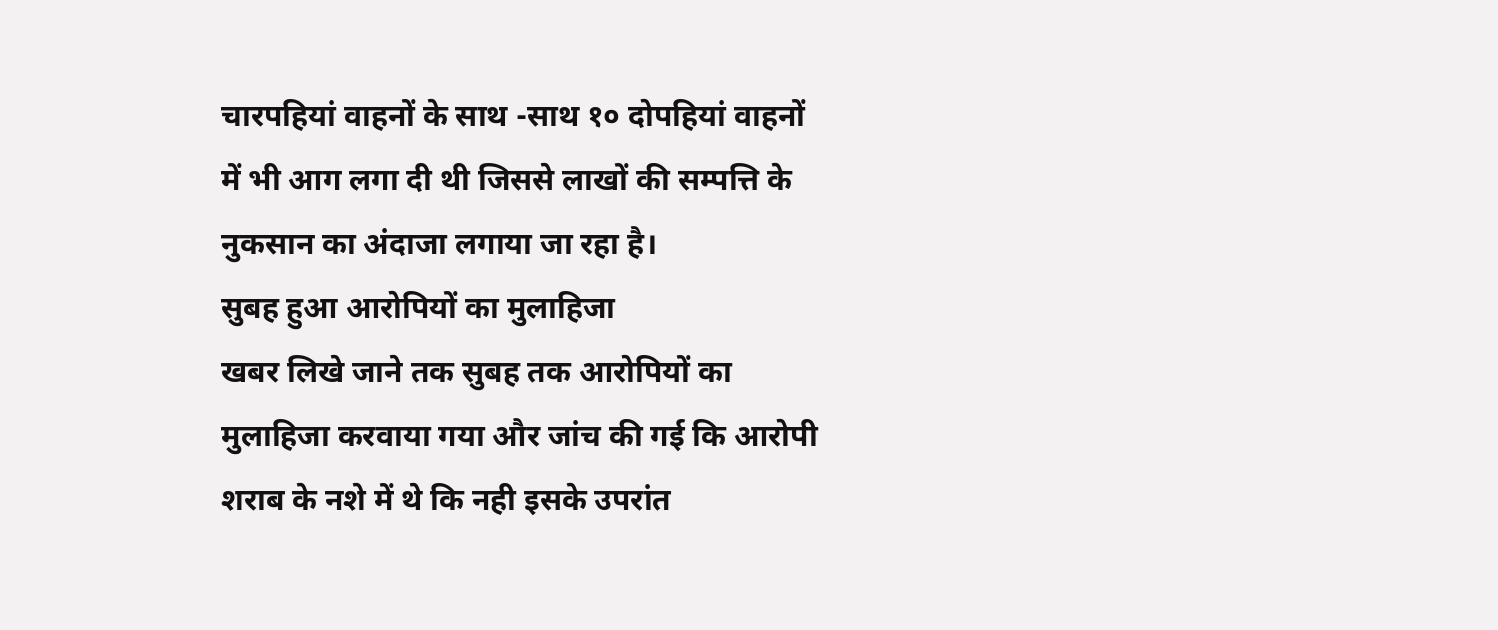चारपहियां वाहनों के साथ -साथ १० दोपहियां वाहनों में भी आग लगा दी थी जिससे लाखों की सम्पत्ति के नुकसान का अंदाजा लगाया जा रहा है।
सुबह हुआ आरोपियों का मुलाहिजा
खबर लिखे जाने तक सुबह तक आरोपियों का मुलाहिजा करवाया गया और जांच की गई कि आरोपी शराब के नशे में थे कि नही इसके उपरांत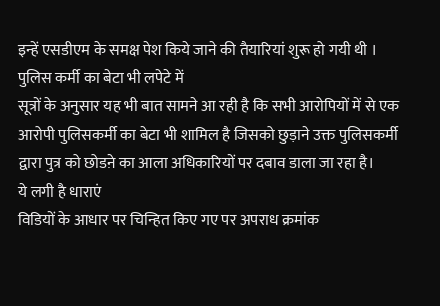इन्हें एसडीएम के समक्ष पेश किये जाने की तैयारियां शुरू हो गयी थी ।
पुलिस कर्मी का बेटा भी लपेटे में
सूत्रों के अनुसार यह भी बात सामने आ रही है कि सभी आरोपियों में से एक आरोपी पुलिसकर्मी का बेटा भी शामिल है जिसको छुड़ाने उक्त पुलिसकर्मी द्वारा पुत्र को छोडऩे का आला अधिकारियों पर दबाव डाला जा रहा है।
ये लगी है धाराएं
विडियों के आधार पर चिन्हित किए गए पर अपराध क्रमांक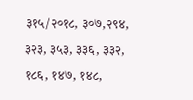३१५/२०१८, ३०७,२९४, ३२३, ३५३, ३३६, ३३२, १८६, १४७, १४८,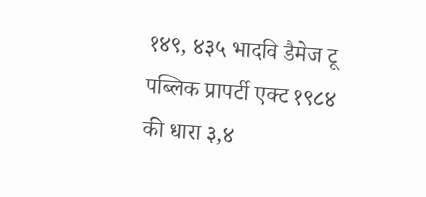१४९, ४३५ भादवि डैमेज टू पब्लिक प्रापर्टी एक्ट १९८४ की धारा ३,४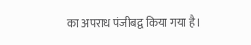का अपराध पंजीबद्व किया गया है।